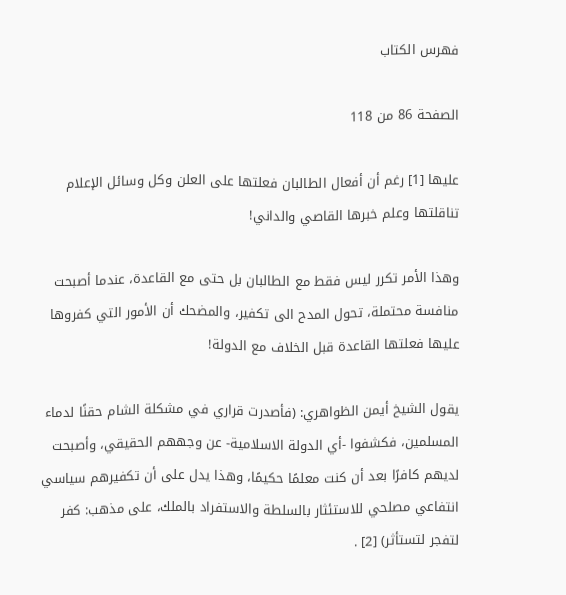فهرس الكتاب

الصفحة 86 من 118

عليها [1] رغم أن أفعال الطالبان فعلتها على العلن وكل وسائل الإعلام تناقلتها وعلم خبرها القاصي والداني!

وهذا الأمر تكرر ليس فقط مع الطالبان بل حتى مع القاعدة، عندما أصبحت منافسة محتملة، تحول المدح الى تكفير، والمضحك أن الأمور التي كفروها عليها فعلتها القاعدة قبل الخلاف مع الدولة!

يقول الشيخ أيمن الظواهري: (فأصدرت قراري في مشكلة الشام حقنًا لدماء المسلمين، فكشفوا -أي الدولة الاسلامية- عن وجههم الحقيقي، وأصبحت لديهم كافرًا بعد أن كنت معلمًا حكيمًا، وهذا يدل على أن تكفيرهم سياسي انتفاعي مصلحي للاستئثار بالسلطة والاستفراد بالملك، على مذهب: كفر لتفجر لتستأثر) [2] .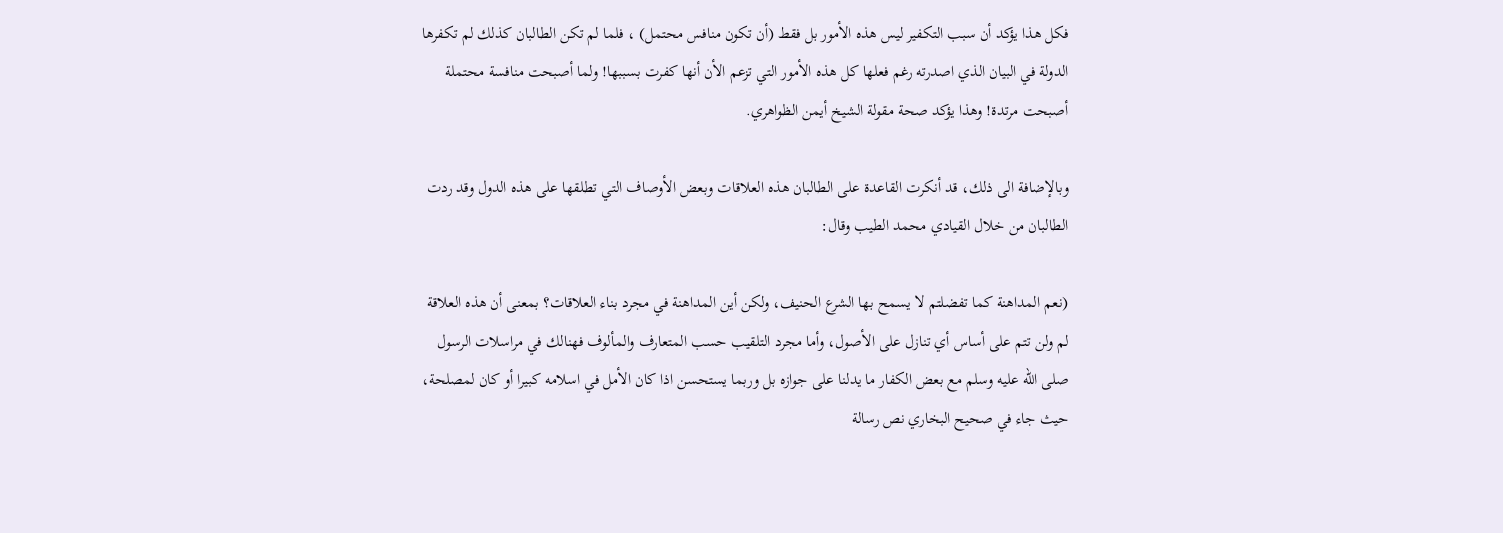فكل هذا يؤكد أن سبب التكفير ليس هذه الأمور بل فقط (أن تكون منافس محتمل) ، فلما لم تكن الطالبان كذلك لم تكفرها الدولة في البيان الذي اصدرته رغم فعلها كل هذه الأمور التي تزعم الأن أنها كفرت بسببها! ولما أصبحت منافسة محتملة أصبحت مرتدة! وهذا يؤكد صحة مقولة الشيخ أيمن الظواهري.

وبالإضافة الى ذلك، قد أنكرت القاعدة على الطالبان هذه العلاقات وبعض الأوصاف التي تطلقها على هذه الدول وقد ردت الطالبان من خلال القيادي محمد الطيب وقال:

(نعم المداهنة كما تفضلتم لا يسمح بها الشرع الحنيف، ولكن أين المداهنة في مجرد بناء العلاقات؟ بمعنى أن هذه العلاقة لم ولن تتم على أساس أي تنازل على الأصول، وأما مجرد التلقيب حسب المتعارف والمألوف فهنالك في مراسلات الرسول صلى الله عليه وسلم مع بعض الكفار ما يدلنا على جوازه بل وربما يستحسن اذا كان الأمل في اسلامه كبيرا أو كان لمصلحة، حيث جاء في صحيح البخاري نص رسالة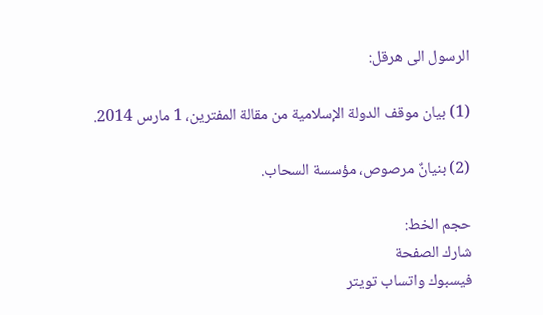الرسول الى هرقل:

(1) بيان موقف الدولة الإسلامية من مقالة المفترين، 1 مارس 2014.

(2) بنيانٌ مرصوص، مؤسسة السحاب.

حجم الخط:
شارك الصفحة
فيسبوك واتساب تويتر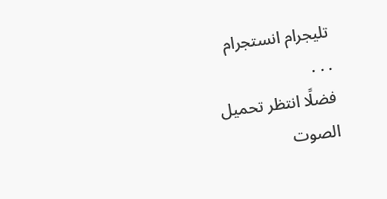تليجرام انستجرام
. . .
فضلًا انتظر تحميل الصوت